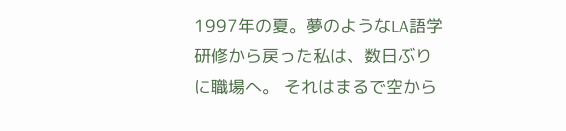1997年の夏。夢のようなLA語学研修から戻った私は、数日ぶりに職場へ。 それはまるで空から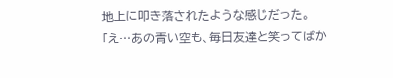地上に叩き落されたような感じだった。「え…あの青い空も、毎日友達と笑ってばか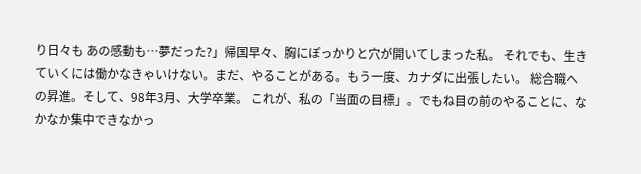り日々も あの感動も…夢だった?」帰国早々、胸にぽっかりと穴が開いてしまった私。 それでも、生きていくには働かなきゃいけない。まだ、やることがある。もう一度、カナダに出張したい。 総合職への昇進。そして、98年3月、大学卒業。 これが、私の「当面の目標」。でもね目の前のやることに、なかなか集中できなかっ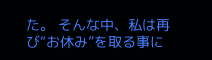た。 そんな中、私は再び“お休み”を取る事に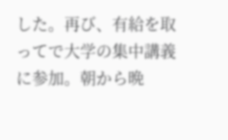した。再び、有給を取ってで大学の集中講義に参加。朝から晩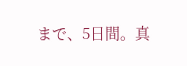まで、5日間。真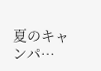夏のキャンパ…